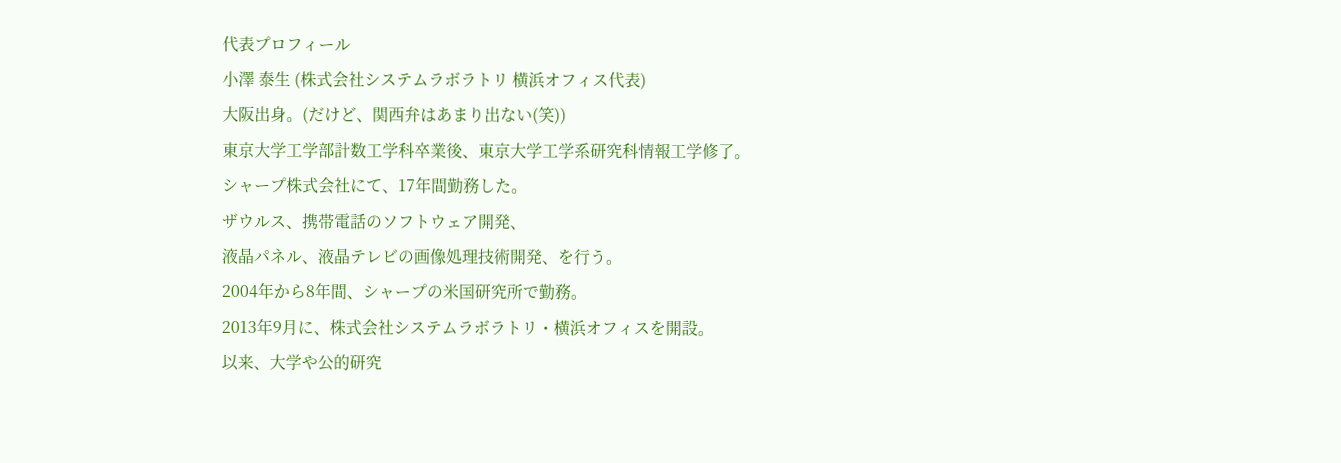代表プロフィール
小澤 泰生 (株式会社システムラボラトリ 横浜オフィス代表)
大阪出身。(だけど、関西弁はあまり出ない(笑))
東京大学工学部計数工学科卒業後、東京大学工学系研究科情報工学修了。
シャープ株式会社にて、17年間勤務した。
ザウルス、携帯電話のソフトウェア開発、
液晶パネル、液晶テレビの画像処理技術開発、を行う。
2004年から8年間、シャープの米国研究所で勤務。
2013年9月に、株式会社システムラボラトリ・横浜オフィスを開設。
以来、大学や公的研究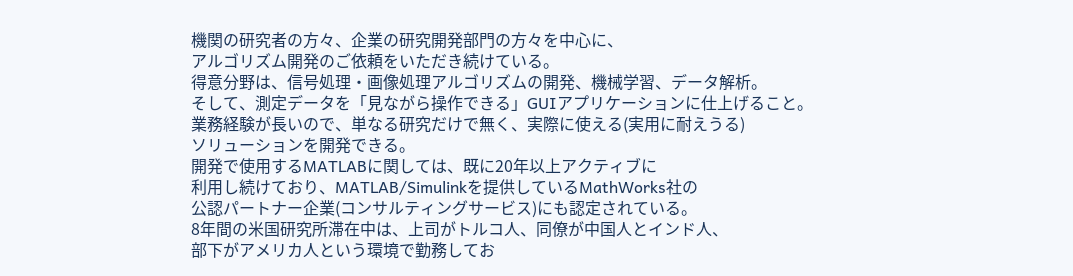機関の研究者の方々、企業の研究開発部門の方々を中心に、
アルゴリズム開発のご依頼をいただき続けている。
得意分野は、信号処理・画像処理アルゴリズムの開発、機械学習、データ解析。
そして、測定データを「見ながら操作できる」GUIアプリケーションに仕上げること。
業務経験が長いので、単なる研究だけで無く、実際に使える(実用に耐えうる)
ソリューションを開発できる。
開発で使用するMATLABに関しては、既に20年以上アクティブに
利用し続けており、MATLAB/Simulinkを提供しているMathWorks社の
公認パートナー企業(コンサルティングサービス)にも認定されている。
8年間の米国研究所滞在中は、上司がトルコ人、同僚が中国人とインド人、
部下がアメリカ人という環境で勤務してお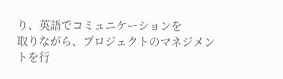り、英語でコミュニケーションを
取りながら、プロジェクトのマネジメントを行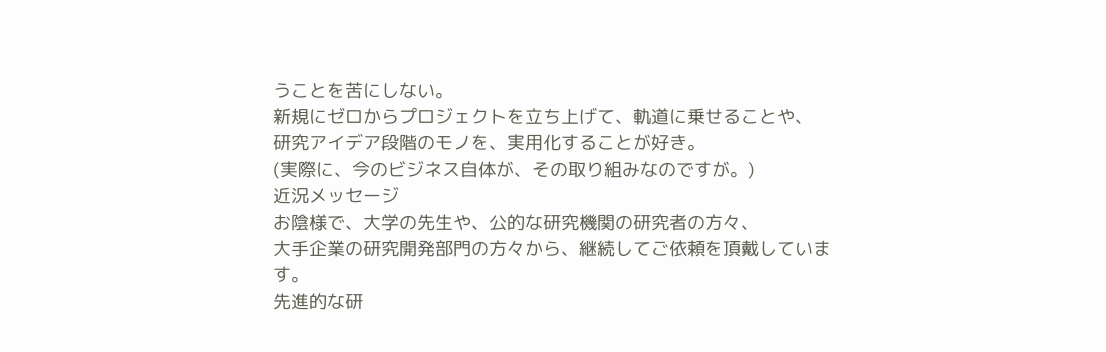うことを苦にしない。
新規にゼロからプロジェクトを立ち上げて、軌道に乗せることや、
研究アイデア段階のモノを、実用化することが好き。
(実際に、今のビジネス自体が、その取り組みなのですが。)
近況メッセージ
お陰様で、大学の先生や、公的な研究機関の研究者の方々、
大手企業の研究開発部門の方々から、継続してご依頼を頂戴しています。
先進的な研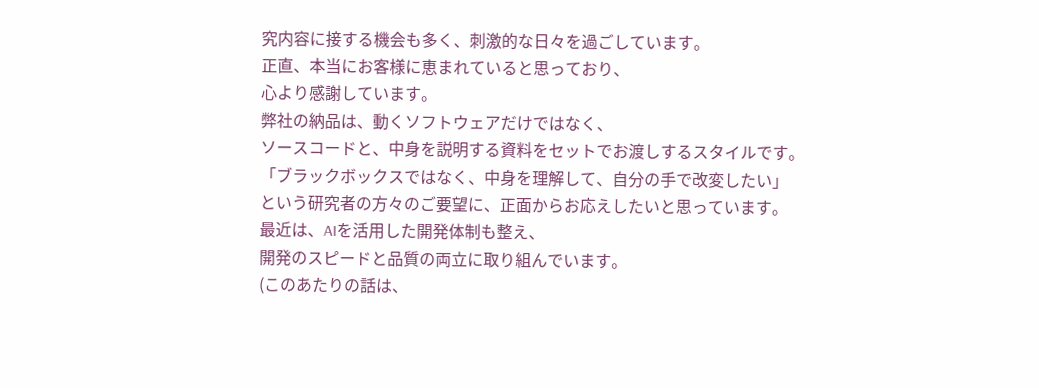究内容に接する機会も多く、刺激的な日々を過ごしています。
正直、本当にお客様に恵まれていると思っており、
心より感謝しています。
弊社の納品は、動くソフトウェアだけではなく、
ソースコードと、中身を説明する資料をセットでお渡しするスタイルです。
「ブラックボックスではなく、中身を理解して、自分の手で改変したい」
という研究者の方々のご要望に、正面からお応えしたいと思っています。
最近は、AIを活用した開発体制も整え、
開発のスピードと品質の両立に取り組んでいます。
(このあたりの話は、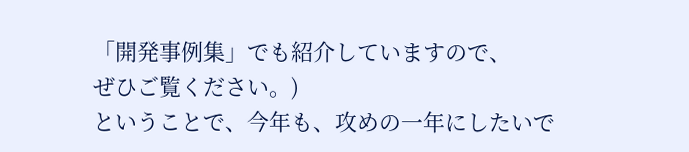「開発事例集」でも紹介していますので、
ぜひご覧ください。)
ということで、今年も、攻めの一年にしたいで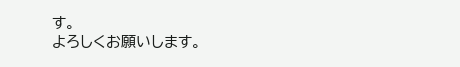す。
よろしくお願いします。